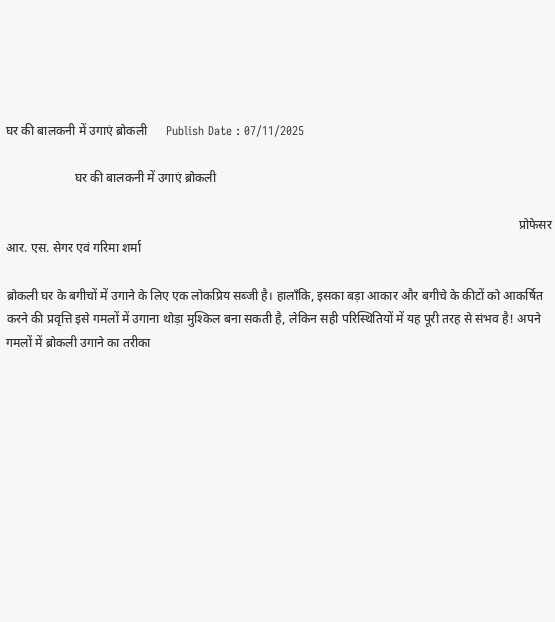घर की बालकनी में उगाएं ब्रोकली      Publish Date : 07/11/2025

                      घर की बालकनी में उगाएं ब्रोकली

                                                                                                                                                                    प्रोफेसर आर. एस. सेगर एवं गरिमा शर्मा

ब्रोकली घर के बगीचों में उगाने के लिए एक लोकप्रिय सब्जी है। हालाँकि, इसका बड़ा आकार और बगीचे के कीटों को आकर्षित करने की प्रवृत्ति इसे गमलों में उगाना थोड़ा मुश्किल बना सकती है, लेकिन सही परिस्थितियों में यह पूरी तरह से संभव है! अपने गमलों में ब्रोकली उगाने का तरीका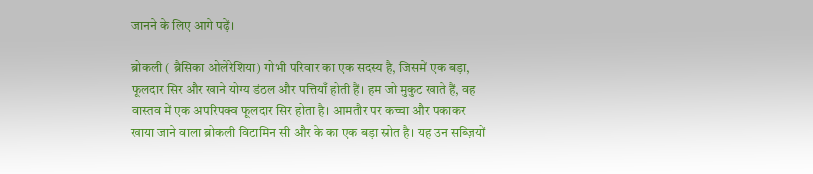जानने के लिए आगे पढ़ें।

ब्रोकली ( ब्रैसिका ओलेरेशिया) गोभी परिवार का एक सदस्य है, जिसमें एक बड़ा, फूलदार सिर और खाने योग्य डंठल और पत्तियाँ होती हैं। हम जो मुकुट खाते हैं, वह वास्तव में एक अपरिपक्व फूलदार सिर होता है। आमतौर पर कच्चा और पकाकर खाया जाने वाला ब्रोकली विटामिन सी और के का एक बड़ा स्रोत है। यह उन सब्ज़ियों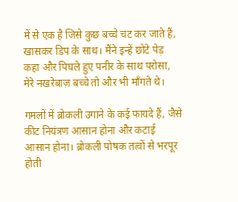में से एक है जिसे कुछ बच्चे चट कर जाते हैं, खासकर डिप के साथ। मैंने इन्हें छोटे पेड़ कहा और पिघले हुए पनीर के साथ परोसा, मेरे नखरेबाज़ बच्चे तो और भी माँगते थे।

गमलों में ब्रोकली उगाने के कई फायदे हैं, जैसे कीट नियंत्रण आसान होना और कटाई आसान होना। ब्रोकली पोषक तत्वों से भरपूर होती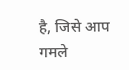है, जिसे आप गमले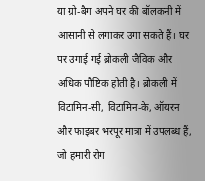या ग्रो-बैग अपने घर की बॉलकनी में आसानी से लगाकर उगा सकते हैं। घर पर उगाई गई ब्रोकली जैविक और अधिक पौष्टिक होती है। ब्रोकली में विटामिन-सी, विटामिन-के, ऑयरन और फाइबर भरपूर मात्रा में उपलब्ध हैं, जो हमारी रोग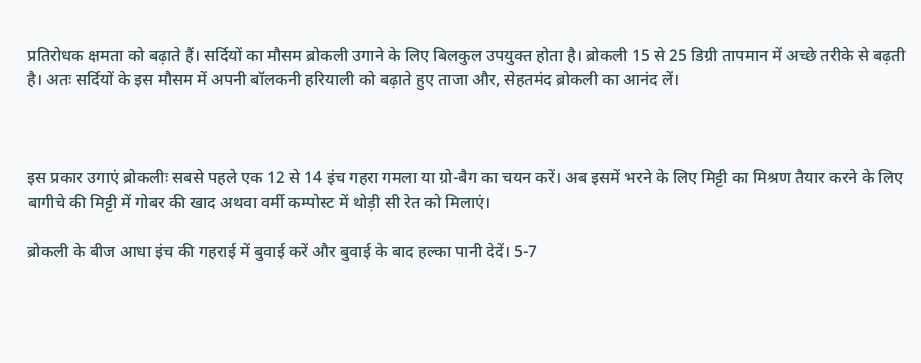प्रतिरोधक क्षमता को बढ़ाते हैं। सर्दियों का मौसम ब्रोकली उगाने के लिए बिलकुल उपयुक्त होता है। ब्रोकली 15 से 25 डिग्री तापमान में अच्छे तरीके से बढ़ती है। अतः सर्दियों के इस मौसम में अपनी बॉलकनी हरियाली को बढ़ाते हुए ताजा और, सेहतमंद ब्रोकली का आनंद लें।



इस प्रकार उगाएं ब्रोकलीः सबसे पहले एक 12 से 14 इंच गहरा गमला या ग्रो-बैग का चयन करें। अब इसमें भरने के लिए मिट्टी का मिश्रण तैयार करने के लिए बागीचे की मिट्टी में गोबर की खाद अथवा वर्मी कम्पोस्ट में थोड़ी सी रेत को मिलाएं।

ब्रोकली के बीज आधा इंच की गहराई में बुवाई करें और बुवाई के बाद हल्का पानी देदें। 5-7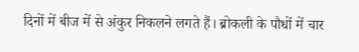दिनों में बीज में से अंकुर निकलने लगते हैं। ब्रोकली के पौधों में चार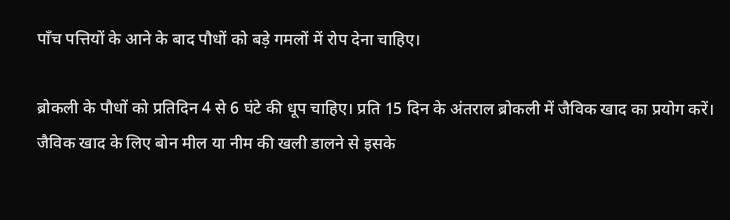पाँच पत्तियों के आने के बाद पौधों को बड़े गमलों में रोप देना चाहिए।

ब्रोकली के पौधों को प्रतिदिन 4 से 6 घंटे की धूप चाहिए। प्रति 15 दिन के अंतराल ब्रोकली में जैविक खाद का प्रयोग करें। जैविक खाद के लिए बोन मील या नीम की खली डालने से इसके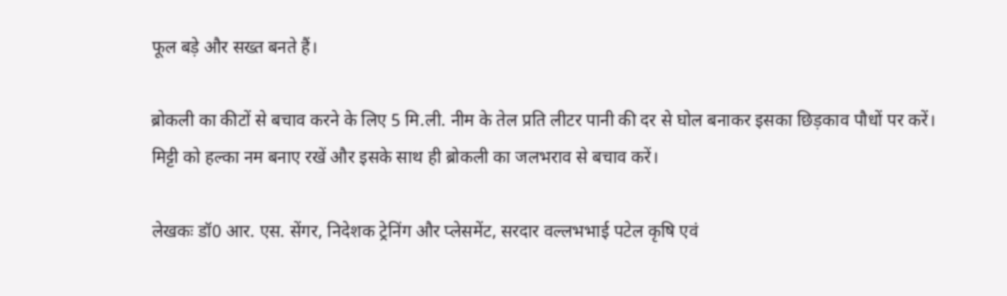फूल बड़े और सख्त बनते हैं।

ब्रोकली का कीटों से बचाव करने के लिए 5 मि.ली. नीम के तेल प्रति लीटर पानी की दर से घोल बनाकर इसका छिड़काव पौधों पर करें। मिट्टी को हल्का नम बनाए रखें और इसके साथ ही ब्रोकली का जलभराव से बचाव करें।

लेखकः डॉ0 आर. एस. सेंगर, निदेशक ट्रेनिंग और प्लेसमेंट, सरदार वल्लभभाई पटेल कृषि एवं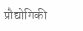प्रौद्योगिकी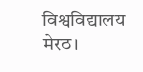विश्वविद्यालय मेरठ।